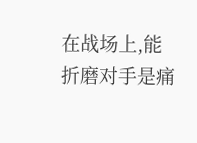在战场上,能折磨对手是痛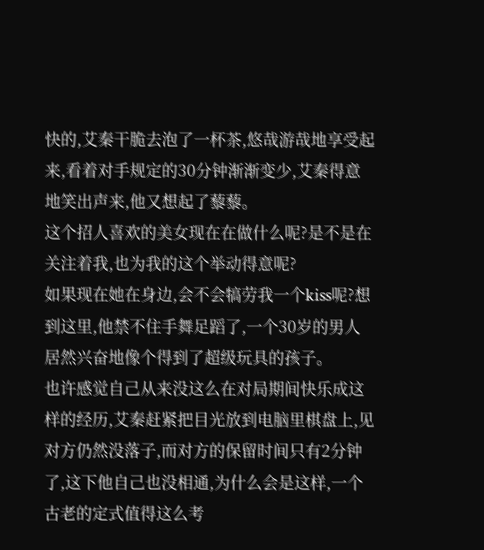快的,艾秦干脆去泡了一杯茶,悠哉游哉地享受起来,看着对手规定的30分钟渐渐变少,艾秦得意地笑出声来,他又想起了藜藜。
这个招人喜欢的美女现在在做什么呢?是不是在关注着我,也为我的这个举动得意呢?
如果现在她在身边,会不会犒劳我一个kiss呢?想到这里,他禁不住手舞足蹈了,一个30岁的男人居然兴奋地像个得到了超级玩具的孩子。
也许感觉自己从来没这么在对局期间快乐成这样的经历,艾秦赶紧把目光放到电脑里棋盘上,见对方仍然没落子,而对方的保留时间只有2分钟了,这下他自己也没相通,为什么会是这样,一个古老的定式值得这么考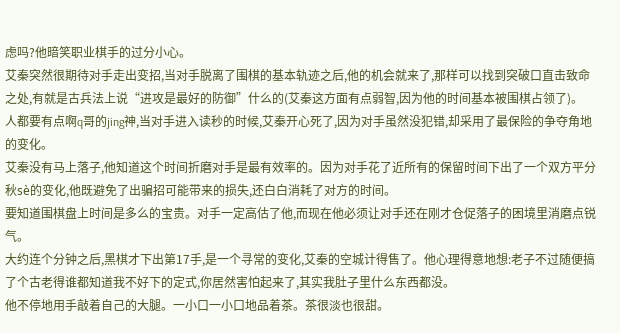虑吗?他暗笑职业棋手的过分小心。
艾秦突然很期待对手走出变招,当对手脱离了围棋的基本轨迹之后,他的机会就来了,那样可以找到突破口直击致命之处,有就是古兵法上说“进攻是最好的防御”什么的(艾秦这方面有点弱智,因为他的时间基本被围棋占领了)。
人都要有点啊q哥的jing神,当对手进入读秒的时候,艾秦开心死了,因为对手虽然没犯错,却采用了最保险的争夺角地的变化。
艾秦没有马上落子,他知道这个时间折磨对手是最有效率的。因为对手花了近所有的保留时间下出了一个双方平分秋sè的变化,他既避免了出骗招可能带来的损失,还白白消耗了对方的时间。
要知道围棋盘上时间是多么的宝贵。对手一定高估了他,而现在他必须让对手还在刚才仓促落子的困境里消磨点锐气。
大约连个分钟之后,黑棋才下出第17手,是一个寻常的变化,艾秦的空城计得售了。他心理得意地想:老子不过随便搞了个古老得谁都知道我不好下的定式,你居然害怕起来了,其实我肚子里什么东西都没。
他不停地用手敲着自己的大腿。一小口一小口地品着茶。茶很淡也很甜。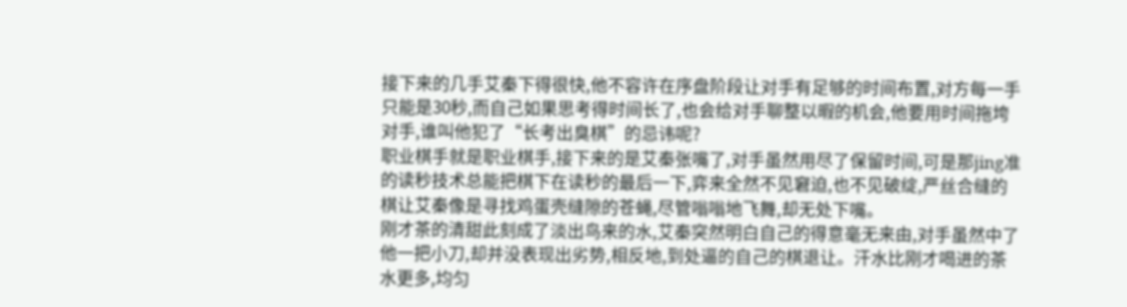接下来的几手艾秦下得很快,他不容许在序盘阶段让对手有足够的时间布置,对方每一手只能是30秒,而自己如果思考得时间长了,也会给对手聊整以暇的机会,他要用时间拖垮对手,谁叫他犯了“长考出臭棋”的忌讳呢?
职业棋手就是职业棋手,接下来的是艾秦张嘴了,对手虽然用尽了保留时间,可是那jing准的读秒技术总能把棋下在读秒的最后一下,弈来全然不见窘迫,也不见破绽,严丝合缝的棋让艾秦像是寻找鸡蛋壳缝隙的苍蝇,尽管嗡嗡地飞舞,却无处下嘴。
刚才茶的清甜此刻成了淡出鸟来的水,艾秦突然明白自己的得意毫无来由,对手虽然中了他一把小刀,却并没表现出劣势,相反地,到处逼的自己的棋退让。汗水比刚才喝进的茶水更多,均匀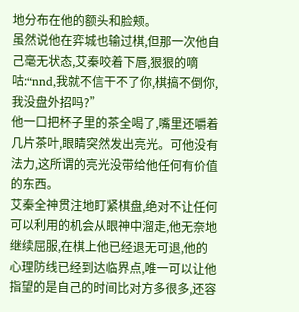地分布在他的额头和脸颊。
虽然说他在弈城也输过棋,但那一次他自己毫无状态,艾秦咬着下唇,狠狠的嘀咕:“nnd,我就不信干不了你,棋搞不倒你,我没盘外招吗?”
他一口把杯子里的茶全喝了,嘴里还嚼着几片茶叶,眼睛突然发出亮光。可他没有法力,这所谓的亮光没带给他任何有价值的东西。
艾秦全神贯注地盯紧棋盘,绝对不让任何可以利用的机会从眼神中溜走,他无奈地继续屈服,在棋上他已经退无可退,他的心理防线已经到达临界点,唯一可以让他指望的是自己的时间比对方多很多,还容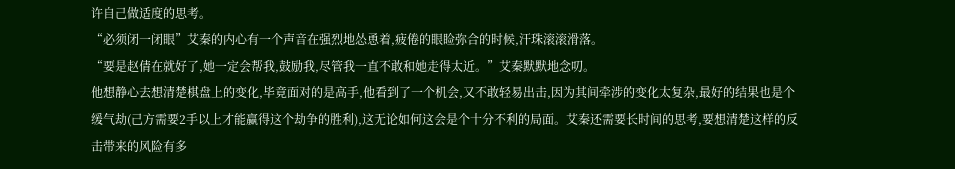许自己做适度的思考。
“必须闭一闭眼”艾秦的内心有一个声音在强烈地怂恿着,疲倦的眼睑弥合的时候,汗珠滚滚滑落。
“要是赵倩在就好了,她一定会帮我,鼓励我,尽管我一直不敢和她走得太近。”艾秦默默地念叨。
他想静心去想清楚棋盘上的变化,毕竟面对的是高手,他看到了一个机会,又不敢轻易出击,因为其间牵涉的变化太复杂,最好的结果也是个缓气劫(己方需要2手以上才能赢得这个劫争的胜利),这无论如何这会是个十分不利的局面。艾秦还需要长时间的思考,要想清楚这样的反击带来的风险有多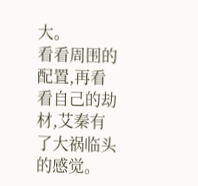大。
看看周围的配置,再看看自己的劫材,艾秦有了大祸临头的感觉。